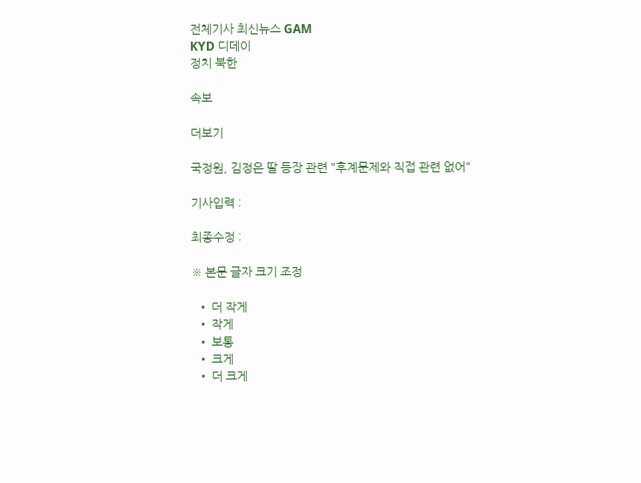전체기사 최신뉴스 GAM
KYD 디데이
정치 북한

속보

더보기

국정원, 김정은 딸 등장 관련 "후계문제와 직접 관련 없어"

기사입력 :

최종수정 :

※ 본문 글자 크기 조정

  • 더 작게
  • 작게
  • 보통
  • 크게
  • 더 크게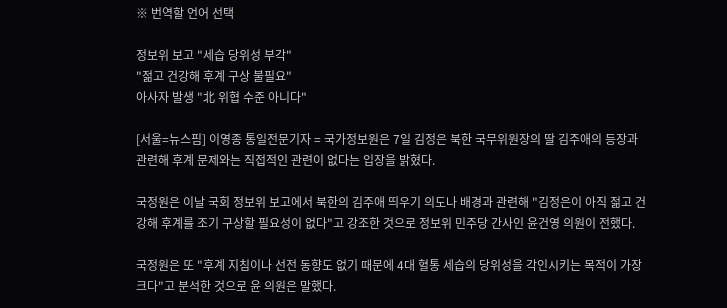※ 번역할 언어 선택

정보위 보고 "세습 당위성 부각"
"젊고 건강해 후계 구상 불필요"
아사자 발생 "北 위협 수준 아니다"

[서울=뉴스핌] 이영종 통일전문기자 = 국가정보원은 7일 김정은 북한 국무위원장의 딸 김주애의 등장과 관련해 후계 문제와는 직접적인 관련이 없다는 입장을 밝혔다.

국정원은 이날 국회 정보위 보고에서 북한의 김주애 띄우기 의도나 배경과 관련해 "김정은이 아직 젊고 건강해 후계를 조기 구상할 필요성이 없다"고 강조한 것으로 정보위 민주당 간사인 윤건영 의원이 전했다.

국정원은 또 "후계 지침이나 선전 동향도 없기 때문에 4대 혈통 세습의 당위성을 각인시키는 목적이 가장 크다"고 분석한 것으로 윤 의원은 말했다.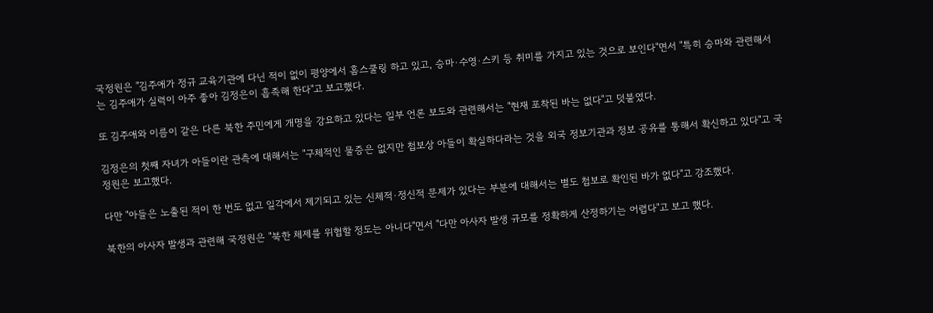국정원은 "김주애가 정규 교육기관에 다닌 적이 없이 평양에서 홈스쿨링 하고 있고, 승마·수영·스키 등 취미를 가지고 있는 것으로 보인다"면서 "특히 승마와 관련해서는 김주애가 실력이 아주 좋아 김정은이 흡족해 한다"고 보고했다.

또 김주애와 이름이 같은 다른 북한 주민에게 개명을 강요하고 있다는 일부 언론 보도와 관련해서는 "현재 포착된 바는 없다"고 덧붙였다.

김정은의 첫째 자녀가 아들이란 관측에 대해서는 "구체적인 물증은 없지만 첩보상 아들이 확실하다라는 것을 외국 정보기관과 정보 공유를 통해서 확신하고 있다"고 국정원은 보고했다.

다만 "아들은 노출된 적이 한 번도 없고 일각에서 제기되고 있는 신체적·정신적 문제가 있다는 부분에 대해서는 별도 첩보로 확인된 바가 없다"고 강조했다.

북한의 아사자 발생과 관련해 국정원은 "북한 체제를 위협할 정도는 아니다"면서 "다만 아사자 발생 규모를 정확하게 산정하기는 어렵다"고 보고 했다.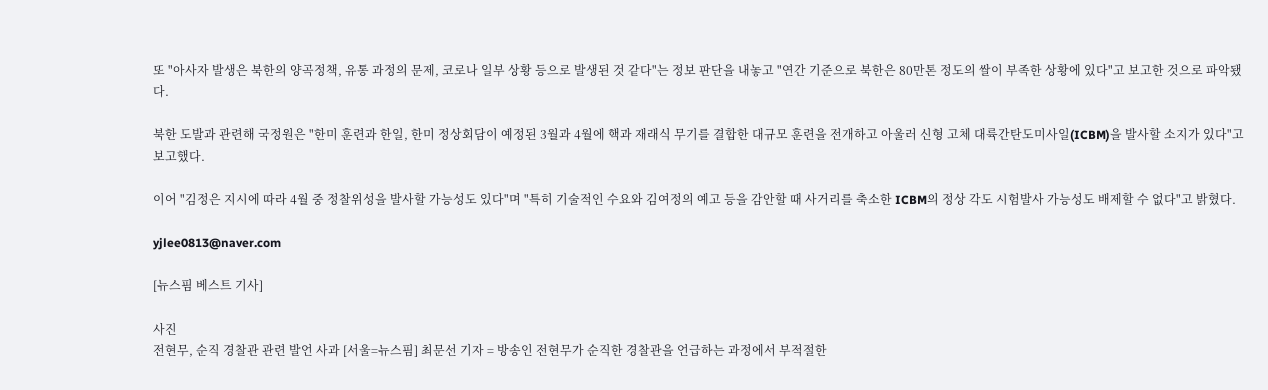또 "아사자 발생은 북한의 양곡정책, 유통 과정의 문제, 코로나 일부 상황 등으로 발생된 것 같다"는 정보 판단을 내놓고 "연간 기준으로 북한은 80만톤 정도의 쌀이 부족한 상황에 있다"고 보고한 것으로 파악됐다.

북한 도발과 관련해 국정원은 "한미 훈련과 한일, 한미 정상회담이 예정된 3월과 4월에 핵과 재래식 무기를 결합한 대규모 훈련을 전개하고 아울러 신형 고체 대륙간탄도미사일(ICBM)을 발사할 소지가 있다"고 보고했다.

이어 "김정은 지시에 따라 4월 중 정찰위성을 발사할 가능성도 있다"며 "특히 기술적인 수요와 김여정의 예고 등을 감안할 때 사거리를 축소한 ICBM의 정상 각도 시험발사 가능성도 배제할 수 없다"고 밝혔다.

yjlee0813@naver.com

[뉴스핌 베스트 기사]

사진
전현무, 순직 경찰관 관련 발언 사과 [서울=뉴스핌] 최문선 기자 = 방송인 전현무가 순직한 경찰관을 언급하는 과정에서 부적절한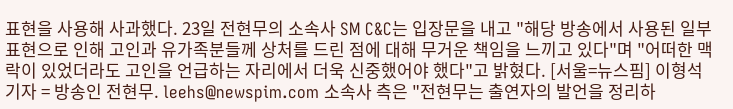표현을 사용해 사과했다. 23일 전현무의 소속사 SM C&C는 입장문을 내고 "해당 방송에서 사용된 일부 표현으로 인해 고인과 유가족분들께 상처를 드린 점에 대해 무거운 책임을 느끼고 있다"며 "어떠한 맥락이 있었더라도 고인을 언급하는 자리에서 더욱 신중했어야 했다"고 밝혔다. [서울=뉴스핌] 이형석 기자 = 방송인 전현무. leehs@newspim.com 소속사 측은 "전현무는 출연자의 발언을 정리하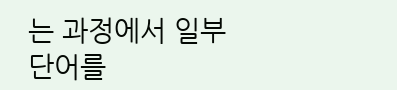는 과정에서 일부 단어를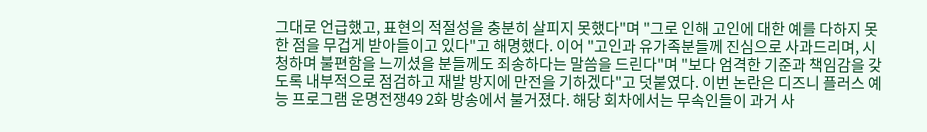그대로 언급했고, 표현의 적절성을 충분히 살피지 못했다"며 "그로 인해 고인에 대한 예를 다하지 못한 점을 무겁게 받아들이고 있다"고 해명했다. 이어 "고인과 유가족분들께 진심으로 사과드리며, 시청하며 불편함을 느끼셨을 분들께도 죄송하다는 말씀을 드린다"며 "보다 엄격한 기준과 책임감을 갖도록 내부적으로 점검하고 재발 방지에 만전을 기하겠다"고 덧붙였다. 이번 논란은 디즈니 플러스 예능 프로그램 운명전쟁49 2화 방송에서 불거졌다. 해당 회차에서는 무속인들이 과거 사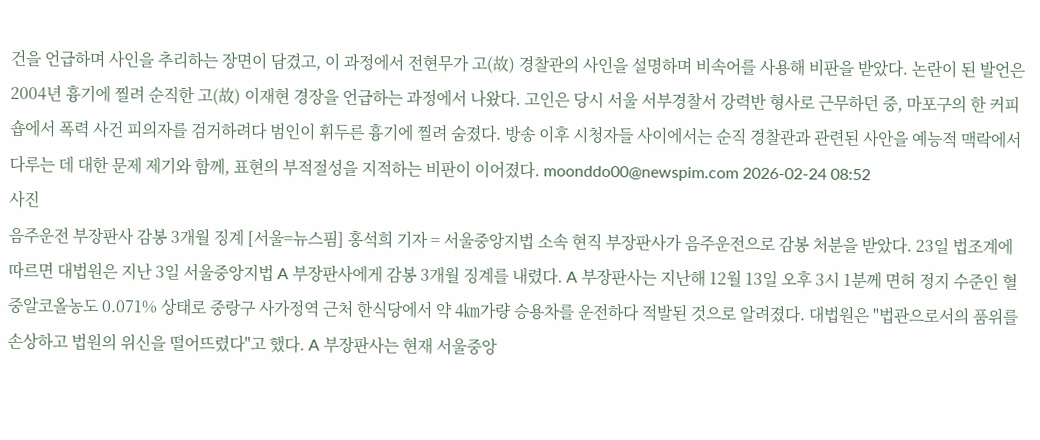건을 언급하며 사인을 추리하는 장면이 담겼고, 이 과정에서 전현무가 고(故) 경찰관의 사인을 설명하며 비속어를 사용해 비판을 받았다. 논란이 된 발언은 2004년 흉기에 찔려 순직한 고(故) 이재현 경장을 언급하는 과정에서 나왔다. 고인은 당시 서울 서부경찰서 강력반 형사로 근무하던 중, 마포구의 한 커피숍에서 폭력 사건 피의자를 검거하려다 범인이 휘두른 흉기에 찔려 숨졌다. 방송 이후 시청자들 사이에서는 순직 경찰관과 관련된 사안을 예능적 맥락에서 다루는 데 대한 문제 제기와 함께, 표현의 부적절성을 지적하는 비판이 이어졌다. moonddo00@newspim.com 2026-02-24 08:52
사진
음주운전 부장판사 감봉 3개월 징계 [서울=뉴스핌] 홍석희 기자 = 서울중앙지법 소속 현직 부장판사가 음주운전으로 감봉 처분을 받았다. 23일 법조계에 따르면 대법원은 지난 3일 서울중앙지법 A 부장판사에게 감봉 3개월 징계를 내렸다. A 부장판사는 지난해 12월 13일 오후 3시 1분께 면허 정지 수준인 혈중알코올농도 0.071% 상태로 중랑구 사가정역 근처 한식당에서 약 4㎞가량 승용차를 운전하다 적발된 것으로 알려졌다. 대법원은 "법관으로서의 품위를 손상하고 법원의 위신을 떨어뜨렸다"고 했다. A 부장판사는 현재 서울중앙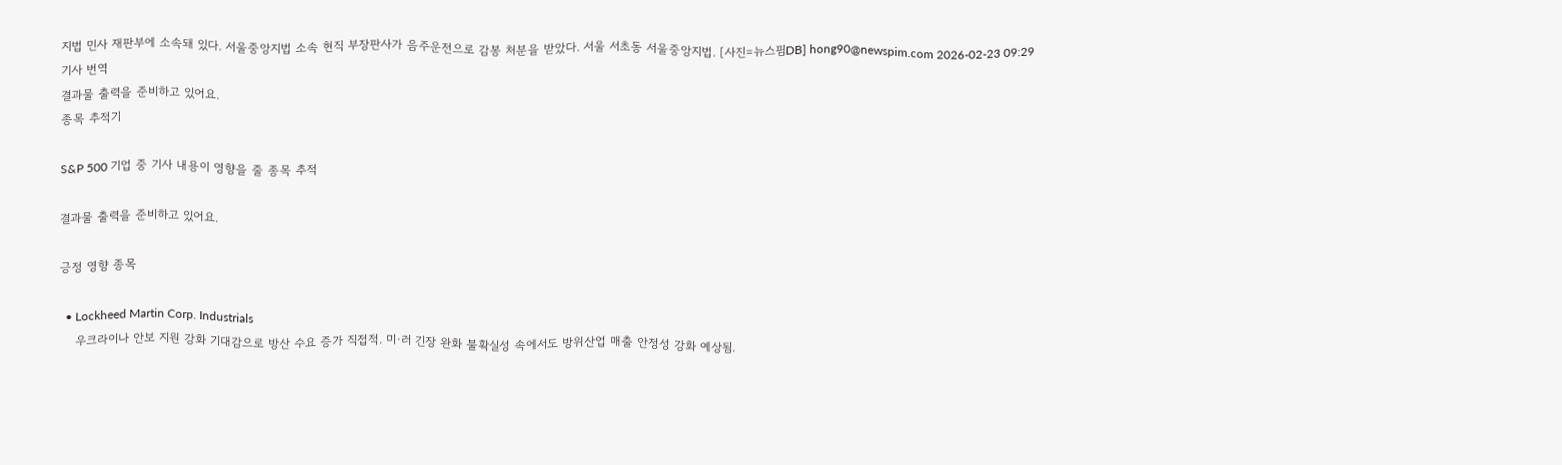지법 민사 재판부에 소속돼 있다. 서울중앙지법 소속 현직 부장판사가 음주운전으로 감봉 처분을 받았다. 서울 서초동 서울중앙지법. [사진=뉴스핌DB] hong90@newspim.com 2026-02-23 09:29
기사 번역
결과물 출력을 준비하고 있어요.
종목 추적기

S&P 500 기업 중 기사 내용이 영향을 줄 종목 추적

결과물 출력을 준비하고 있어요.

긍정 영향 종목

  • Lockheed Martin Corp. Industrials
    우크라이나 안보 지원 강화 기대감으로 방산 수요 증가 직접적. 미·러 긴장 완화 불확실성 속에서도 방위산업 매출 안정성 강화 예상됨.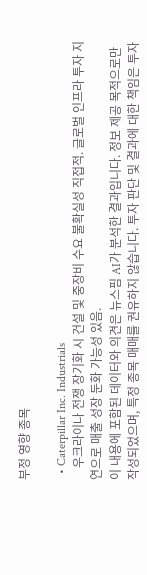부정 영향 종목

  • Caterpillar Inc. Industrials
    우크라이나 전쟁 장기화 시 건설 및 중장비 수요 불확실성 직접적. 글로벌 인프라 투자 지연으로 매출 성장 둔화 가능성 있음.
이 내용에 포함된 데이터와 의견은 뉴스핌 AI가 분석한 결과입니다. 정보 제공 목적으로만 작성되었으며, 특정 종목 매매를 권유하지 않습니다. 투자 판단 및 결과에 대한 책임은 투자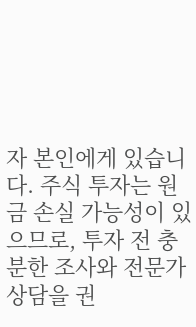자 본인에게 있습니다. 주식 투자는 원금 손실 가능성이 있으므로, 투자 전 충분한 조사와 전문가 상담을 권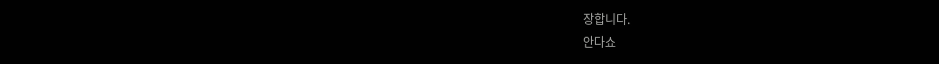장합니다.
안다쇼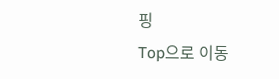핑
Top으로 이동